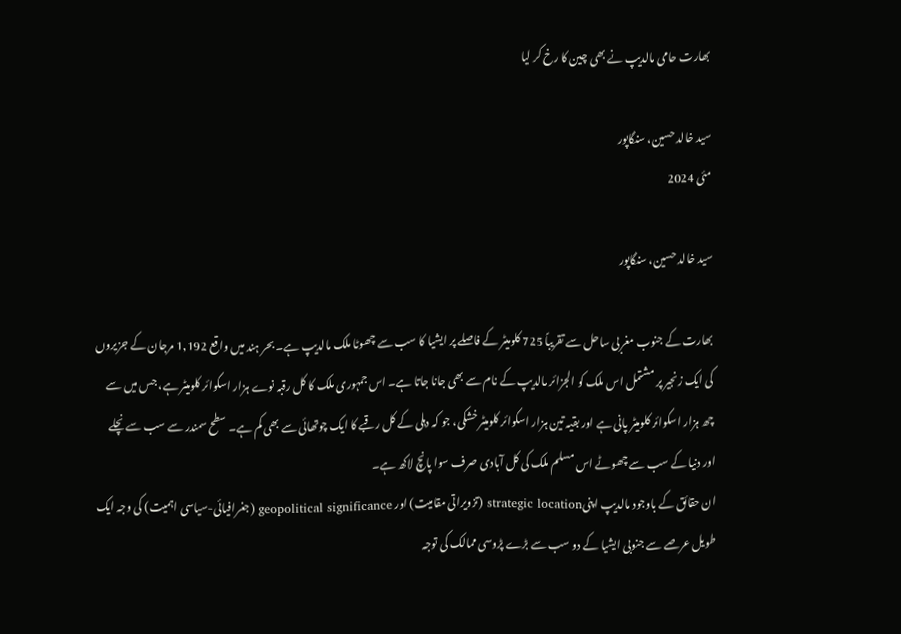بھارت حامی مالدیپ نے بھی چین کا رخ کر لیا

سید خالد حسین، سنگاپور
مئی 2024

سید خالد حسین، سنگاپور

بھارت کے جنوب مغربی ساحل سے تقریباً 725 کلومیٹر کے فاصلے پر ایشیا کا سب سے چھوٹا ملک مالدیپ ہے۔ بحر ہند میں واقع 1,192 مرجان کے جزیروں کی ایک زنجیر پر مشتمل اس ملک کو الجزائر مالدیپ کے نام سے بھی جانا جاتا ہے۔ اس جمہوری ملک کا کل رقبہ نوے ہزار اسکوائر کلومیٹر ہے، جس میں سے چھ ہزار اسکوائر کلومیٹر پانی ہے اور بقیہ تین ہزار اسکوائر کلومیٹر خشکی، جو کہ دہلی کے کل رقبے کا ایک چوتھائی سے بھی کم ہے۔ سطح سمندر سے سب سے نچلے اور دنیا کے سب سے چھوٹے اس مسلم ملک کی کل آبادی صرف سوا پانچ لاکھ ہے۔
ان حقائق کے باوجود مالدیپ اپنیstrategic location (تزویراتی مقامیت) اور geopolitical significance (جغرافیائی-سیاسی اہمیت) کی وجہ ایک طویل عرصے سے جنوبی ایشیا کے دو سب سے بڑے پڑوسی ممالک کی توجہ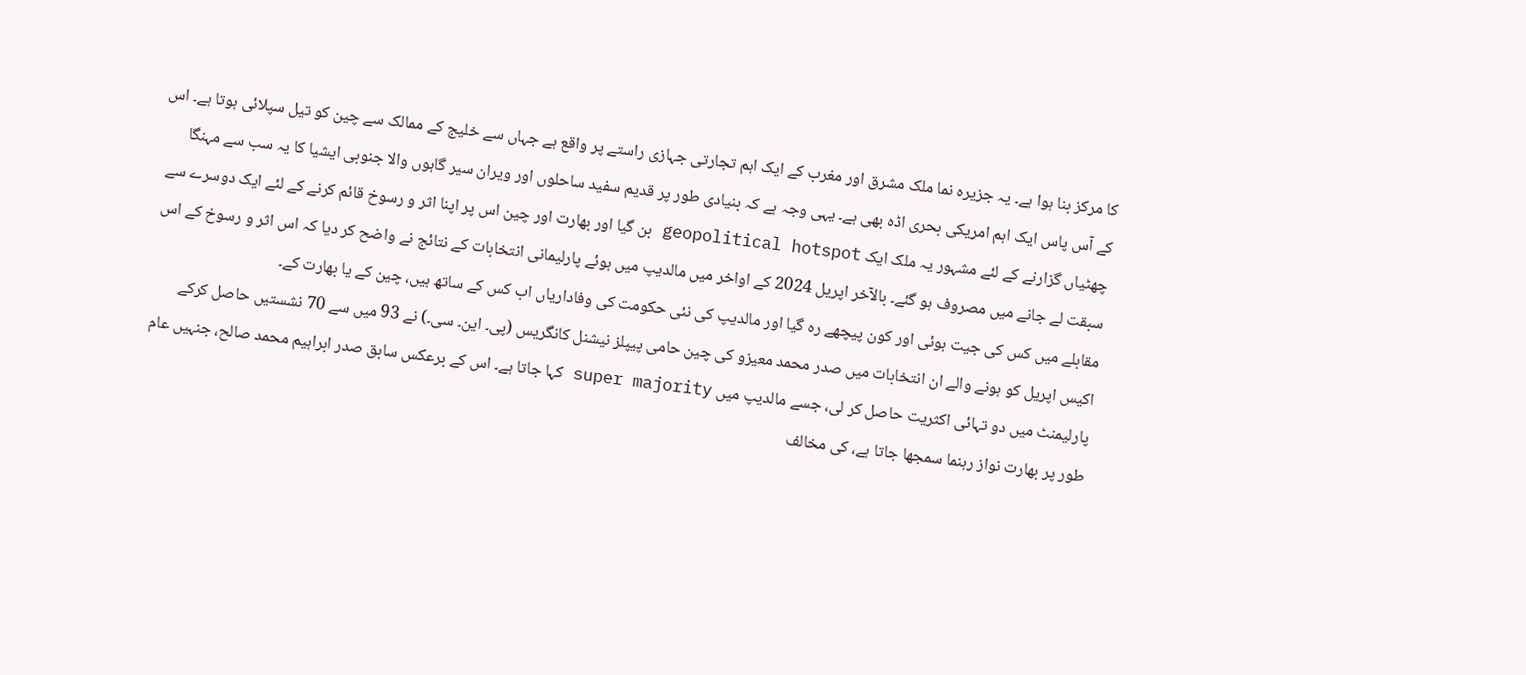کا مرکز بنا ہوا ہے۔ یہ جزیرہ نما ملک مشرق اور مغرب کے ایک اہم تجارتی جہازی راستے پر واقع ہے جہاں سے خلیج کے ممالک سے چین کو تیل سپلائی ہوتا ہے۔ اس کے آس پاس ایک اہم امریکی بحری اڈہ بھی ہے۔ یہی وجہ ہے کہ بنیادی طور پر قدیم سفید ساحلوں اور ویران سیر گاہوں والا جنوبی ایشیا کا یہ سب سے مہنگا چھٹیاں گزارنے کے لئے مشہور یہ ملک ایک geopolitical hotspot بن گیا اور بھارت اور چین اس پر اپنا اثر و رسوخ قائم کرنے کے لئے ایک دوسرے سے سبقت لے جانے میں مصروف ہو گئے۔ بالآخر اپریل 2024 کے اواخر میں مالدیپ میں ہوئے پارلیمانی انتخابات کے نتائج نے واضح کر دیا کہ اس اثر و رسوخ کے اس مقابلے میں کس کی جیت ہوئی اور کون پیچھے رہ گیا اور مالدیپ کی نئی حکومت کی وفاداریاں اب کس کے ساتھ ہیں، چین کے یا بھارت کے۔
اکیس اپریل کو ہونے والے ان انتخابات میں صدر محمد معیزو کی چین حامی پیپلز نیشنل کانگریس (پی۔ این۔ سی۔) نے 93 میں سے 70 نشستیں حاصل کرکے پارلیمنٹ میں دو تہائی اکثریت حاصل کر لی، جسے مالدیپ میں super majority کہا جاتا ہے۔ اس کے برعکس سابق صدر ابراہیم محمد صالح، جنہیں عام طور پر بھارت نواز رہنما سمجھا جاتا ہے، کی مخالف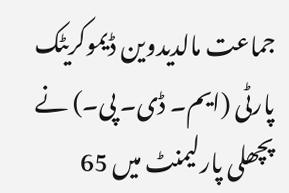جماعت مالدیدوین ڈیموکریٹک پارٹی (ایم۔ ڈی۔ پی۔) نے پچھلی پارلیمنٹ میں 65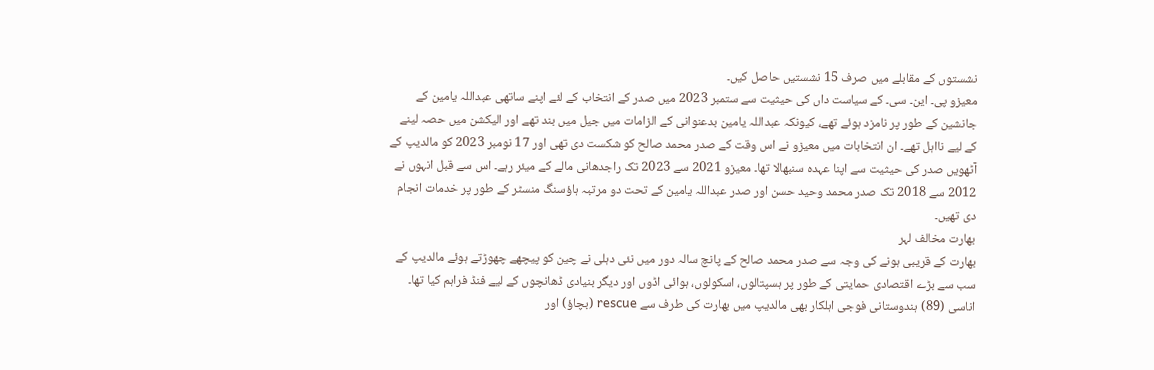نشستوں کے مقابلے میں صرف 15 نشستیں حاصل کیں۔
معیزو پی۔ این۔ سی۔ کے سیاست داں کی حیثیت سے ستمبر 2023 میں صدر کے انتخاب کے لئے اپنے ساتھی عبداللہ یامین کے جانشین کے طور پر نامزد ہوئے تھے، کیونکہ عبداللہ یامین بدعنوانی کے الزامات میں جیل میں بند تھے اور الیکشن میں حصہ لینے کے لیے نااہل تھے۔ ان انتخابات میں معیزو نے اس وقت کے صدر محمد صالح کو شکست دی تھی اور 17 نومبر 2023 کو مالدیپ کے آٹھویں صدر کی حیثیت سے اپنا عہدہ سنبھالا تھا۔ معیزو 2021 سے 2023 تک راجدھانی مالے کے میئر رہے۔ اس سے قبل انہوں نے 2012 سے 2018 تک صدر محمد وحید حسن اور صدر عبداللہ یامین کے تحت دو مرتبہ ہاؤسنگ منسٹر کے طور پر خدمات انجام دی تھیں۔
بھارت مخالف لہر
بھارت کے قریبی ہونے کی وجہ سے صدر محمد صالح کے پانچ سالہ دور میں نئی دہلی نے چین کو پیچھے چھوڑتے ہوئے مالدیپ کے سب سے بڑے اقتصادی حمایتی کے طور پر ہسپتالوں، اسکولوں، ہوائی اڈوں اور دیگر بنیادی ڈھانچوں کے لیے فنڈ فراہم کیا تھا۔ اناسی (89) ہندوستانی فوجی اہلکار بھی مالدیپ میں بھارت کی طرف سے rescue (بچاؤ) اور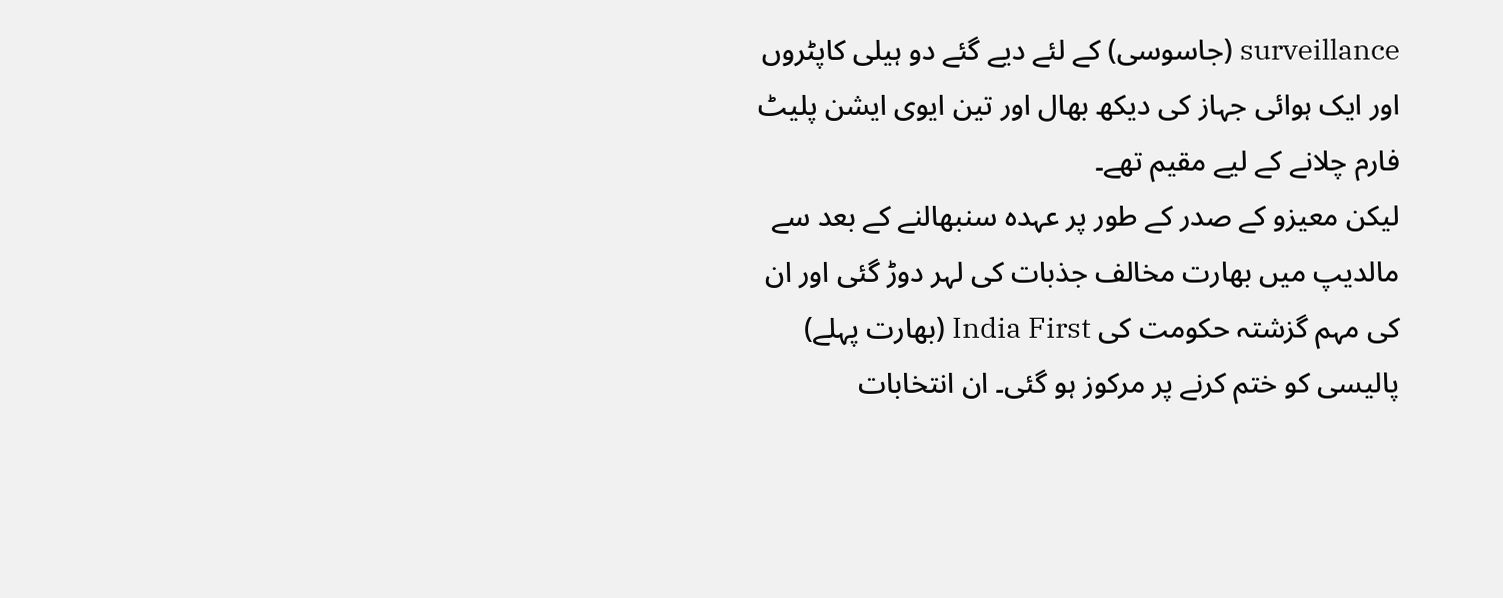surveillance (جاسوسی) کے لئے دیے گئے دو ہیلی کاپٹروں اور ایک ہوائی جہاز کی دیکھ بھال اور تین ایوی ایشن پلیٹ فارم چلانے کے لیے مقیم تھے۔
لیکن معیزو کے صدر کے طور پر عہدہ سنبھالنے کے بعد سے مالدیپ میں بھارت مخالف جذبات کی لہر دوڑ گئی اور ان کی مہم گزشتہ حکومت کی India First (بھارت پہلے) پالیسی کو ختم کرنے پر مرکوز ہو گئی۔ ان انتخابات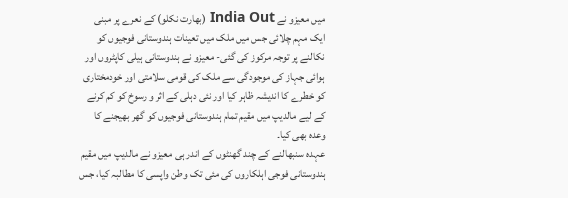میں معیزو نے India Out (بھارت نکلو) کے نعرے پر مبنی ایک مہم چلائی جس میں ملک میں تعینات ہندوستانی فوجیوں کو نکالنے پر توجہ مرکوز کی گئی- معیزو نے ہندوستانی ہیلی کاپٹروں اور ہوائی جہاز کی موجودگی سے ملک کی قومی سلامتی اور خودمختاری کو خطرے کا اندیشہ ظاہر کیا اور نئی دہلی کے اثر و رسوخ کو کم کرنے کے لیے مالدیپ میں مقیم تمام ہندوستانی فوجیوں کو گھر بھیجنے کا وعدہ بھی کیا۔
عہدہ سنبھالنے کے چند گھنٹوں کے اندر ہی معیزو نے مالدیپ میں مقیم ہندوستانی فوجی اہلکاروں کی مئی تک وطن واپسی کا مطالبہ کیا، جس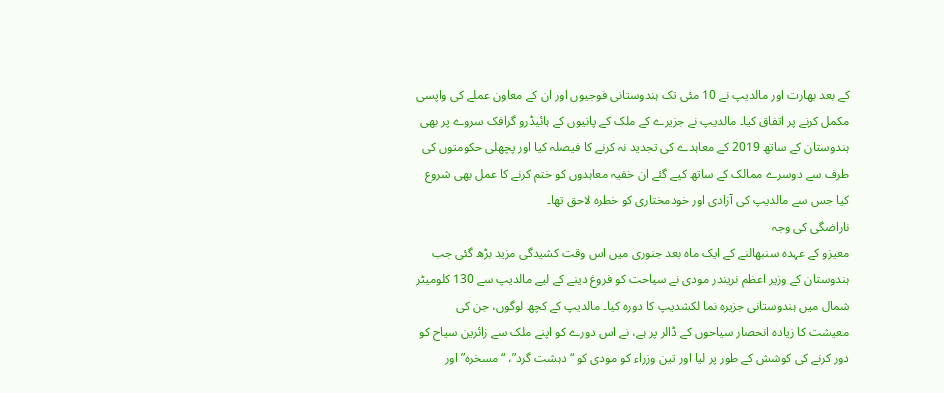کے بعد بھارت اور مالدیپ نے 10 مئی تک ہندوستانی فوجیوں اور ان کے معاون عملے کی واپسی مکمل کرنے پر اتفاق کیا۔ مالدیپ نے جزیرے کے ملک کے پانیوں کے ہائیڈرو گرافک سروے پر بھی ہندوستان کے ساتھ 2019 کے معاہدے کی تجدید نہ کرنے کا فیصلہ کیا اور پچھلی حکومتوں کی طرف سے دوسرے ممالک کے ساتھ کیے گئے ان خفیہ معاہدوں کو ختم کرنے کا عمل بھی شروع کیا جس سے مالدیپ کی آزادی اور خودمختاری کو خطرہ لاحق تھا۔
ناراضگی کی وجہ
معیزو کے عہدہ سنبھالنے کے ایک ماہ بعد جنوری میں اس وقت کشیدگی مزید بڑھ گئی جب ہندوستان کے وزیر اعظم نریندر مودی نے سیاحت کو فروغ دینے کے لیے مالدیپ سے 130 کلومیٹر شمال میں ہندوستانی جزیرہ نما لکشدیپ کا دورہ کیا۔ مالدیپ کے کچھ لوگوں، جن کی معیشت کا زیادہ انحصار سیاحوں کے ڈالر پر ہے، نے اس دورے کو اپنے ملک سے زائرین سیاح کو دور کرنے کی کوشش کے طور پر لیا اور تین وزراء کو مودی کو “دہشت گرد”، “مسخرہ” اور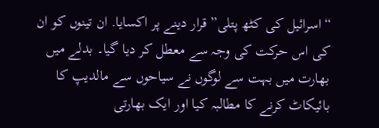“اسرائیل کی کٹھ پتلی” قرار دینے پر اکسایا. ان تینوں کو ان کی اس حرکت کی وجہ سے معطل کر دیا گیا۔ بدلے میں بھارت میں بہت سے لوگوں نے سیاحوں سے مالدیپ کا بائیکاٹ کرنے کا مطالبہ کیا اور ایک بھارتی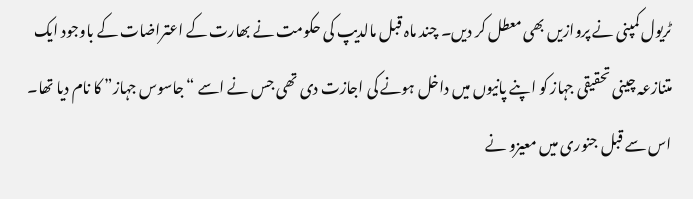ٹریول کمپنی نے پروازیں بھی معطل کر دیں۔ چند ماہ قبل مالدیپ کی حکومت نے بھارت کے اعتراضات کے باوجود ایک متنازعہ چینی تحقیقی جہاز کو اپنے پانیوں میں داخل ہونے کی اجازت دی تھی جس نے اسے “جاسوس جہاز” کا نام دیا تھا۔
اس سے قبل جنوری میں معیزو نے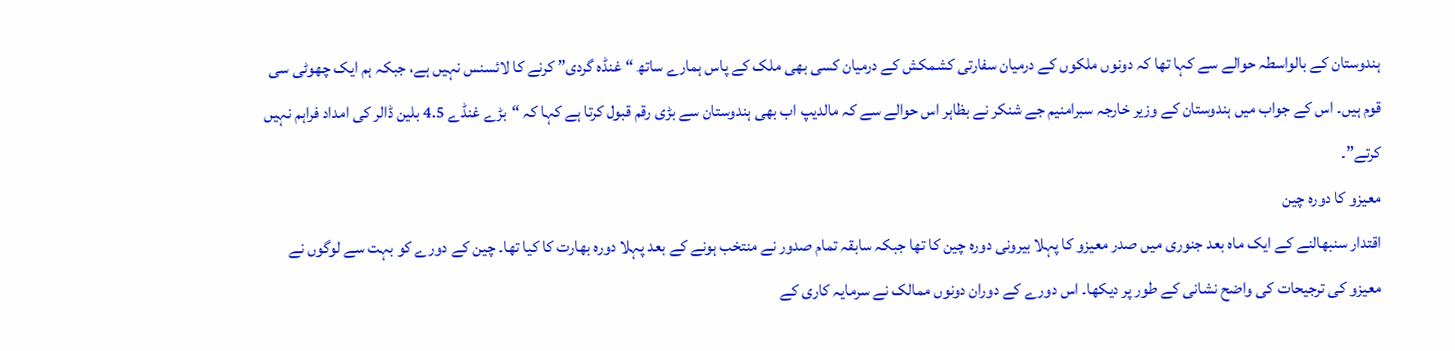ہندوستان کے بالواسطہ حوالے سے کہا تھا کہ دونوں ملکوں کے درمیان سفارتی کشمکش کے درمیان کسی بھی ملک کے پاس ہمارے ساتھ “غنڈہ گردی” کرنے کا لائسنس نہیں ہے، جبکہ ہم ایک چھوٹی سی قوم ہیں۔ اس کے جواب میں ہندوستان کے وزیر خارجہ سبرامنیم جے شنکر نے بظاہر اس حوالے سے کہ مالدیپ اب بھی ہندوستان سے بڑی رقم قبول کرتا ہے کہا کہ “بڑے غنڈے 4.5 بلین ڈالر کی امداد فراہم نہیں کرتے”۔
معیزو کا دورہ چین
اقتدار سنبھالنے کے ایک ماہ بعد جنوری میں صدر معیزو کا پہلا بیرونی دورہ چین کا تھا جبکہ سابقہ تمام صدور نے منتخب ہونے کے بعد پہلا دورہ بھارت کا کیا تھا۔ چین کے دورے کو بہت سے لوگوں نے معیزو کی ترجیحات کی واضح نشانی کے طور پر دیکھا۔ اس دورے کے دوران دونوں ممالک نے سرمایہ کاری کے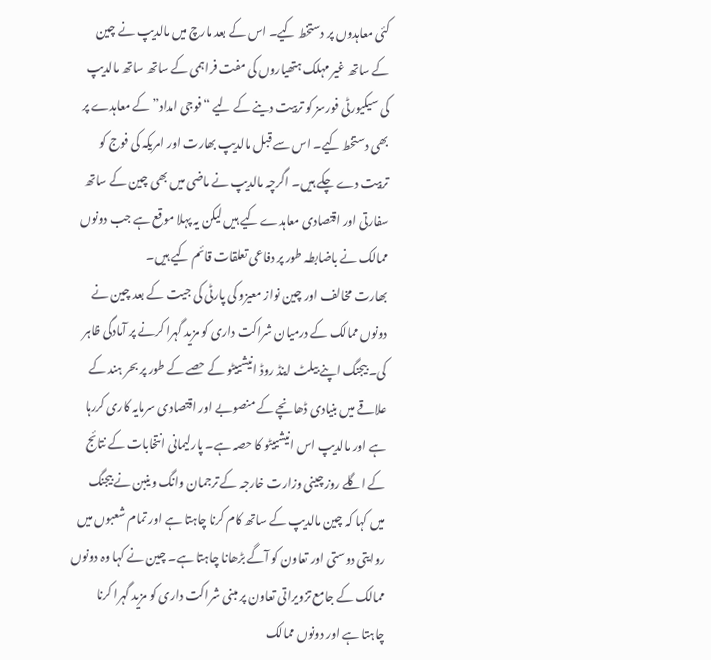کئی معاہدوں پر دستخط کیے۔ اس کے بعد مارچ میں مالدیپ نے چین کے ساتھ غیر مہلک ہتھیاروں کی مفت فراہمی کے ساتھ ساتھ مالدیپ کی سیکیورٹی فورسز کو تربیت دینے کے لیے “فوجی امداد” کے معاہدے پر بھی دستخط کیے۔ اس سے قبل مالدیپ بھارت اور امریکہ کی فوج کو تربیت دے چکے ہیں۔ اگرچہ مالدیپ نے ماضی میں بھی چین کے ساتھ سفارتی اور اقتصادی معاہدے کیے ہیں لیکن یہ پہلا موقع ہے جب دونوں ممالک نے باضابطہ طور پر دفاعی تعلقات قائم کیے ہیں۔
بھارت مخالف اور چین نواز معیزو کی پارٹی کی جیت کے بعد چین نے دونوں ممالک کے درمیان شراکت داری کو مزید گہرا کرنے پر آمادگی ظاہر کی۔ بیجنگ اپنے بیلٹ اینڈ روڈ انیشییٹو کے حصے کے طور پر بحر ہند کے علاقے میں بنیادی ڈھانچے کے منصوبے اور اقتصادی سرمایہ کاری کررہا ہے اور مالدیپ اس انیشییٹو کا حصہ ہے۔ پارلیمانی انتخابات کے نتائج کے اگلے روز چینی وزارت خارجہ کے ترجمان وانگ وینبن نے بیجنگ میں کہا کہ چین مالدیپ کے ساتھ کام کرنا چاہتا ہے اور تمام شعبوں میں روایتی دوستی اور تعاون کو آگے بڑھانا چاہتا ہے۔ چین نے کہا وہ دونوں ممالک کے جامع تزویراتی تعاون پر مبنی شراکت داری کو مزید گہرا کرنا چاہتا ہے اور دونوں ممالک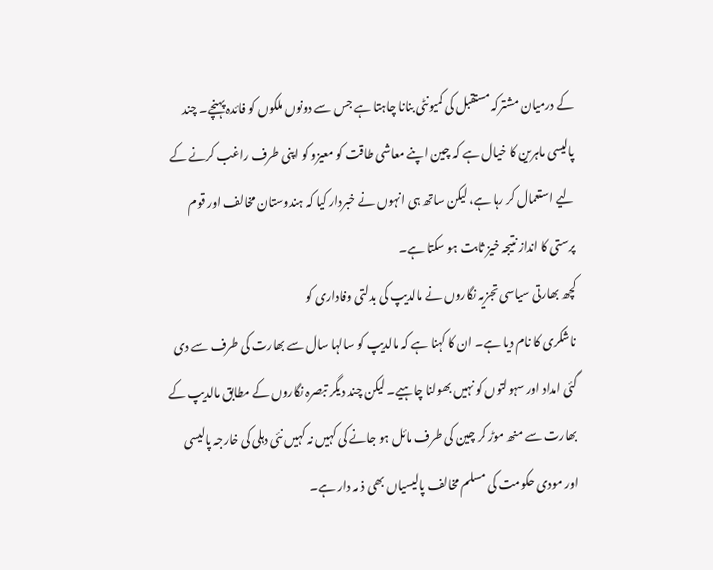کے درمیان مشترکہ مستقبل کی کمیونٹی بنانا چاہتا ہے جس سے دونوں ملکوں کو فائدہ پہنچے۔ چند پالیسی ماہرین کا خیال ہے کہ چین اپنے معاشی طاقت کو معیزو کو اپنی طرف راغب کرنے کے لیے استعمال کر رہا ہے، لیکن ساتھ ہی انہوں نے خبردار کیا کہ ہندوستان مخالف اور قوم پرستی کا انداز نتیجہ خیز ثابت ہو سکتا ہے۔
کچھ بھارتی سیاسی تجزیہ نگاروں نے مالدیپ کی بدلتی وفاداری کو
ناشکری کا نام دیا ہے۔ ان کا کہنا ہے کہ مالدیپ کو سالہا سال سے بھارت کی طرف سے دی گئی امداد اور سہولتوں کو نہیں بھولنا چاہیے۔ لیکن چند دیگر تبصرہ نگاروں کے مطابق مالدیپ کے بھارت سے منھ موڑ کر چین کی طرف مائل ہو جانے کی کہیں نہ کہیں نئی دہلی کی خارجہ پالیسی اور مودی حکومت کی مسلم مخالف پالیسیاں بھی ذ مہ دار ہے۔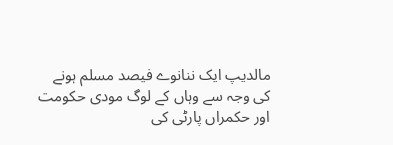مالدیپ ایک ننانوے فیصد مسلم ہونے کی وجہ سے وہاں کے لوگ مودی حکومت اور حکمراں پارٹی کی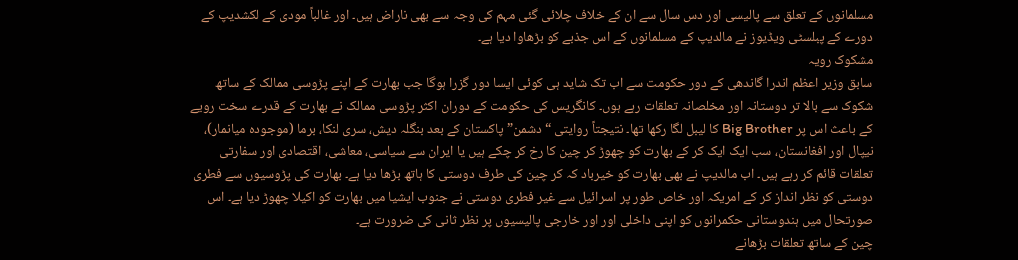مسلمانوں کے تعلق سے پالیسی اور دس سال سے ان کے خلاف چلائی گئی مہم کی وجہ سے بھی ناراض ہیں۔ اور غالباً مودی کے لکشدیپ کے دورے کے پبلسٹی ویڈیوز نے مالدیپ کے مسلمانوں کے اس جذبے کو بڑھاوا دیا ہے۔
مشکوک رویہ
سابق وزیر اعظم اندرا گاندھی کے دور حکومت سے اب تک شاید ہی کوئی ایسا دور گزرا ہوگا جب بھارت کے اپنے پڑوسی ممالک کے ساتھ شکوک سے بالا تر دوستانہ اور مخلصانہ تعلقات رہے ہوں۔ کانگریس کی حکومت کے دوران اکثر پڑوسی ممالک نے بھارت کے قدرے سخت رویے کے باعث اس پر Big Brother کا لیبل لگا رکھا تھا۔ نتیجتاً روایتی “دشمن” پاکستان کے بعد بنگلہ دیش، سری لنکا، برما (موجودہ میانمار)، نیپال اور افغانستان، سب ایک ایک کر کے بھارت کو چھوڑ کر چین کا رخ کر چکے ہیں یا ایران سے سیاسی، معاشی، اقتصادی اور سفارتی تعلقات قائم کر رہے ہیں۔ اب مالدیپ نے بھی بھارت کو خیرباد کہ کر چین کی طرف دوستی کا ہاتھ بڑھا دیا ہے۔ بھارت کی پڑوسیوں سے فطری دوستی کو نظر انداز کر کے امریکہ اور خاص طور پر اسرائیل سے غیر فطری دوستی نے جنوب ایشیا میں بھارت کو اکیلا چھوڑ دیا ہے۔ اس صورتحال میں ہندوستانی حکمرانوں کو اپنی داخلی اور اور خارجی پالیسیوں پر نظر ثانی کی ضرورت ہے۔
چین کے ساتھ تعلقات بڑھانے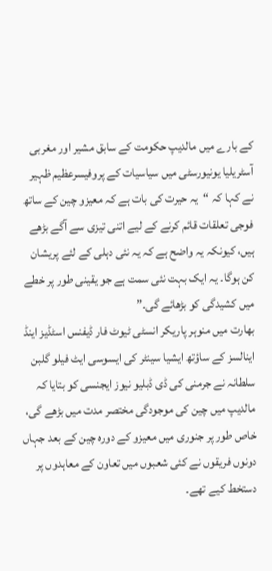کے بارے میں مالدیپ حکومت کے سابق مشیر اور مغربی آسٹریلیا یونیورسٹی میں سیاسیات کے پروفیسرعظیم ظہیر نے کہا کہ “یہ حیرت کی بات ہے کہ معیزو چین کے ساتھ فوجی تعلقات قائم کرنے کے لیے اتنی تیزی سے آگے بڑھے ہیں، کیونکہ یہ واضح ہے کہ یہ نئی دہلی کے لئے پریشان کن ہوگا۔ یہ ایک بہت نئی سمت ہے جو یقینی طور پر خطے میں کشیدگی کو بڑھائے گی۔”
بھارت میں منوہر پاریکر انسٹی ٹیوٹ فار ڈیفنس اسٹڈیز اینڈ اینالسز کے ساؤتھ ایشیا سینٹر کی ایسوسی ایٹ فیلو گلبن سلطانہ نے جرمنی کی ڈی ڈبلیو نیوز ایجنسی کو بتایا کہ مالدیپ میں چین کی موجودگی مختصر مدت میں بڑھے گی، خاص طور پر جنوری میں معیزو کے دورہ چین کے بعد جہاں دونوں فریقوں نے کئی شعبوں میں تعاون کے معاہدوں پر دستخط کیے تھے۔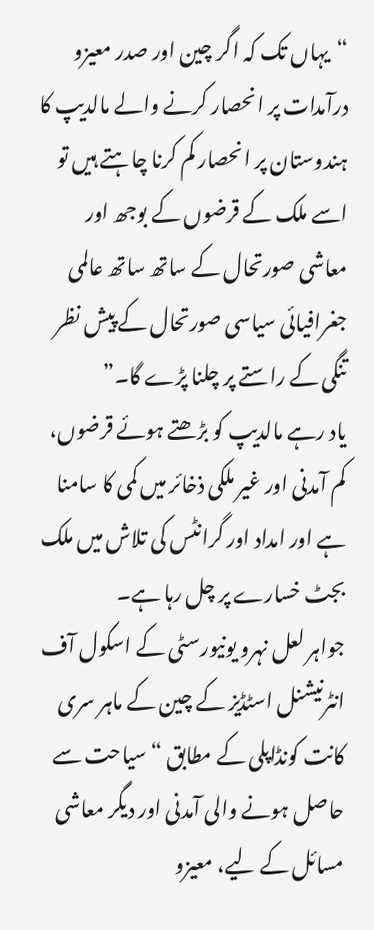“یہاں تک کہ اگر چین اور صدر معیزو درآمدات پر انحصار کرنے والے مالدیپ کا ہندوستان پر انحصار کم کرنا چاہتے ہیں تو اسے ملک کے قرضوں کے بوجھ اور معاشی صورتحال کے ساتھ ساتھ عالمی جغرافیائی سیاسی صورتحال کے پیش نظر تنگی کے راستے پر چلنا پڑے گا۔”
یاد رہے مالدیپ کو بڑھتے ہوئے قرضوں، کم آمدنی اور غیر ملکی ذخائر میں کمی کا سامنا ہے اور امداد اور گرانٹس کی تلاش میں ملک بجٹ خسارے پر چل رہا ہے۔
جواہر لعل نہرو یونیورسٹی کے اسکول آف انٹرنیشنل اسٹڈیز کے چین کے ماہر سری کانت کونڈاپلی کے مطابق “سیاحت سے حاصل ہونے والی آمدنی اور دیگر معاشی مسائل کے لیے، معیزو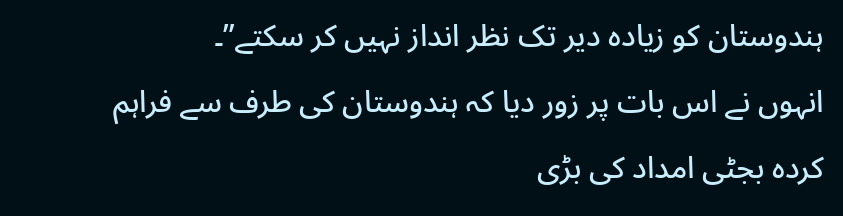ہندوستان کو زیادہ دیر تک نظر انداز نہیں کر سکتے”۔
انہوں نے اس بات پر زور دیا کہ ہندوستان کی طرف سے فراہم کردہ بجٹی امداد کی بڑی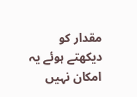مقدار کو دیکھتے ہوئے یہ امکان نہیں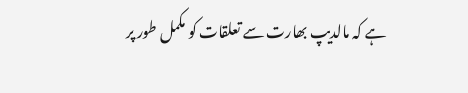ہے کہ مالدیپ بھارت سے تعلقات کو مکمل طور پر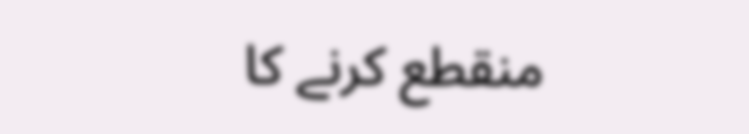منقطع کرنے کا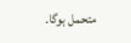متحمل ہوگا۔